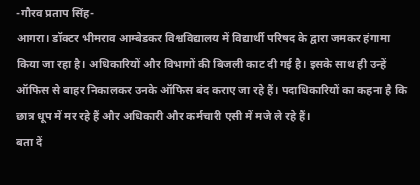-गौरव प्रताप सिंह-
आगरा। डॉक्टर भीमराव आम्बेडकर विश्वविद्यालय में विद्यार्थी परिषद के द्वारा जमकर हंगामा किया जा रहा है। अधिकारियों और विभागों की बिजली काट दी गई है। इसके साथ ही उन्हें ऑफिस से बाहर निकालकर उनके ऑफिस बंद कराए जा रहे हैं। पदाधिकारियों का कहना है कि छात्र धूप में मर रहे हैं और अधिकारी और कर्मचारी एसी में मजे ले रहे हैं।
बता दें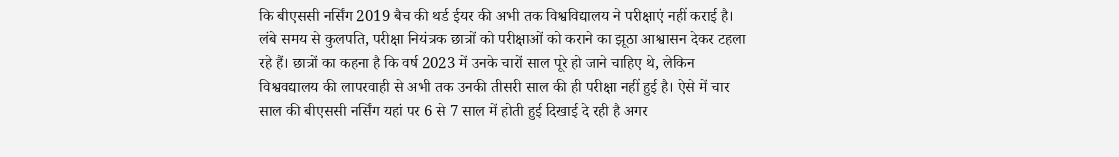कि बीएससी नर्सिंग 2019 बैच की थर्ड ईयर की अभी तक विश्वविद्यालय ने परीक्षाएं नहीं कराई है। लंबे समय से कुलपति, परीक्षा नियंत्रक छात्रों को परीक्षाओं को कराने का झूठा आश्वासन देकर टहला रहे हैं। छात्रों का कहना है कि वर्ष 2023 में उनके चारों साल पूरे हो जाने चाहिए थे, लेकिन विश्ववद्यालय की लापरवाही से अभी तक उनकी तीसरी साल की ही परीक्षा नहीं हुई है। ऐसे में चार साल की बीएससी नर्सिंग यहां पर 6 से 7 साल में होती हुई दिखाई दे रही है अगर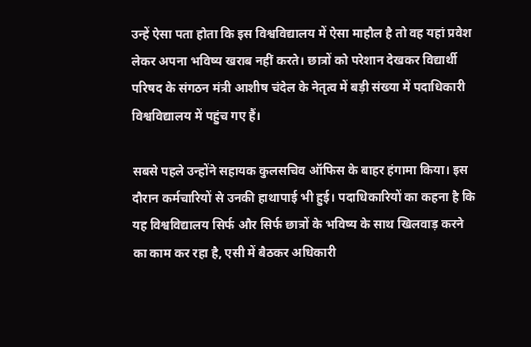उन्हें ऐसा पता होता कि इस विश्वविद्यालय में ऐसा माहौल है तो वह यहां प्रवेश लेकर अपना भविष्य खराब नहीं करते। छात्रों को परेशान देखकर विद्यार्थी परिषद के संगठन मंत्री आशीष चंदेल के नेतृत्व में बड़ी संख्या में पदाधिकारी विश्वविद्यालय में पहुंच गए हैं।

सबसे पहले उन्होंने सहायक कुलसचिव ऑफिस के बाहर हंगामा किया। इस दौरान कर्मचारियों से उनकी हाथापाई भी हुई। पदाधिकारियों का कहना है कि यह विश्वविद्यालय सिर्फ और सिर्फ छात्रों के भविष्य के साथ खिलवाड़ करने का काम कर रहा है, एसी में बैठकर अधिकारी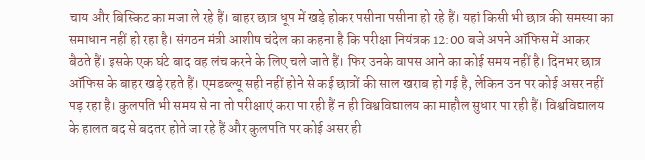चाय और बिस्किट का मजा ले रहे हैं। बाहर छात्र धूप में खड़े होकर पसीना पसीना हो रहे हैं। यहां किसी भी छात्र की समस्या का समाधान नहीं हो रहा है। संगठन मंत्री आशीष चंदेल का कहना है कि परीक्षा नियंत्रक 12:00 बजे अपने ऑफिस में आकर बैठते हैं। इसके एक घंटे बाद वह लंच करने के लिए चले जाते हैं। फिर उनके वापस आने का कोई समय नहीं है। दिनभर छात्र ऑफिस के बाहर खड़े रहते हैं। एमडब्ल्यू सही नहीं होने से कई छात्रों की साल खराब हो गई है, लेकिन उन पर कोई असर नहीं पड़ रहा है। कुलपति भी समय से ना तो परीक्षाएं करा पा रही हैं न ही विश्वविद्यालय का माहौल सुधार पा रही हैं। विश्वविद्यालय के हालत बद से बदतर होते जा रहे हैं और कुलपति पर कोई असर ही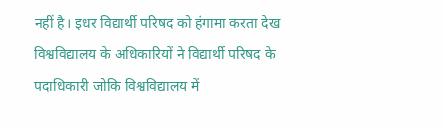नहीं है। इधर विद्यार्थी परिषद को हंगामा करता देख विश्वविद्यालय के अधिकारियों ने विद्यार्थी परिषद के पदाधिकारी जोकि विश्वविद्यालय में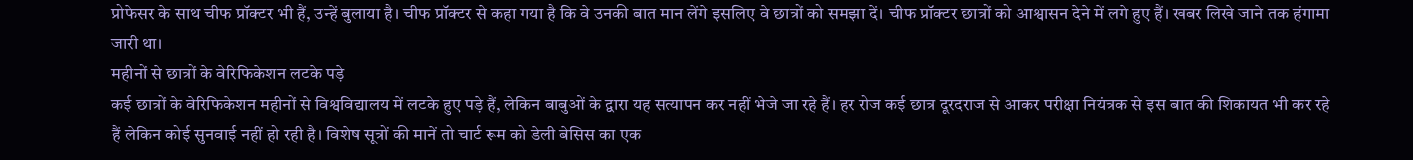प्रोफेसर के साथ चीफ प्रॉक्टर भी हैं, उन्हें बुलाया है। चीफ प्रॉक्टर से कहा गया है कि वे उनकी बात मान लेंगे इसलिए वे छात्रों को समझा दें। चीफ प्रॉक्टर छात्रों को आश्वासन देने में लगे हुए हैं। खबर लिखे जाने तक हंगामा जारी था।
महीनों से छात्रों के वेरिफिकेशन लटके पड़े
कई छात्रों के वेरिफिकेशन महीनों से विश्वविद्यालय में लटके हुए पड़े हैं, लेकिन बाबुओं के द्वारा यह सत्यापन कर नहीं भेजे जा रहे हैं। हर रोज कई छात्र दूरदराज से आकर परीक्षा नियंत्रक से इस बात की शिकायत भी कर रहे हैं लेकिन कोई सुनवाई नहीं हो रही है। विशेष सूत्रों की मानें तो चार्ट रूम को डेली बेसिस का एक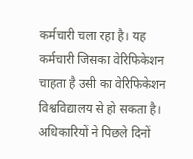कर्मचारी चला रहा है। यह कर्मचारी जिसका वेरिफिकेशन चाहता है उसी का वेरिफिकेशन विश्वविद्यालय से हो सकता है। अधिकारियों ने पिछले दिनों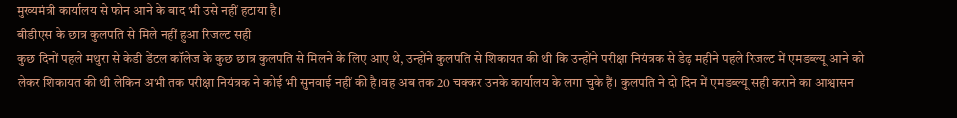मुख्यमंत्री कार्यालय से फोन आने के बाद भी उसे नहीं हटाया है।
बीडीएस के छात्र कुलपति से मिले नहीं हुआ रिजल्ट सही
कुछ दिनों पहले मथुरा से केडी डेंटल कॉलेज के कुछ छात्र कुलपति से मिलने के लिए आए थे, उन्होंने कुलपति से शिकायत की थी कि उन्होंने परीक्षा नियंत्रक से डेढ़ महीने पहले रिजल्ट में एमडब्ल्यू आने को लेकर शिकायत की थी लेकिन अभी तक परीक्षा नियंत्रक ने कोई भी सुनवाई नहीं की है।वह अब तक 20 चक्कर उनके कार्यालय के लगा चुके हैं। कुलपति ने दो दिन में एमडब्ल्यू सही कराने का आश्वासन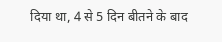दिया था, 4 से 5 दिन बीतने के बाद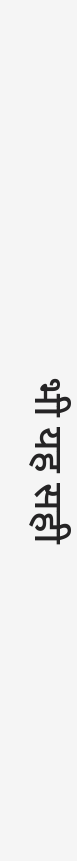भी यह सही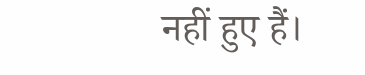नहीं हुए हैं।